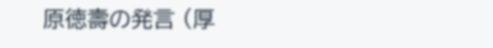原徳壽の発言 (厚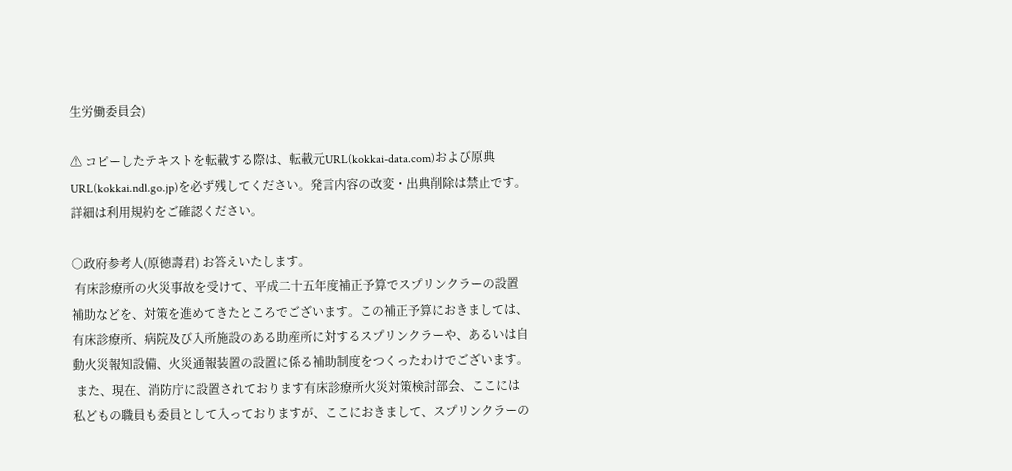生労働委員会)

⚠ コピーしたテキストを転載する際は、転載元URL(kokkai-data.com)および原典URL(kokkai.ndl.go.jp)を必ず残してください。発言内容の改変・出典削除は禁止です。 詳細は利用規約をご確認ください。

○政府参考人(原徳壽君) お答えいたします。
 有床診療所の火災事故を受けて、平成二十五年度補正予算でスプリンクラーの設置補助などを、対策を進めてきたところでございます。この補正予算におきましては、有床診療所、病院及び入所施設のある助産所に対するスプリンクラーや、あるいは自動火災報知設備、火災通報装置の設置に係る補助制度をつくったわけでございます。
 また、現在、消防庁に設置されております有床診療所火災対策検討部会、ここには私どもの職員も委員として入っておりますが、ここにおきまして、スプリンクラーの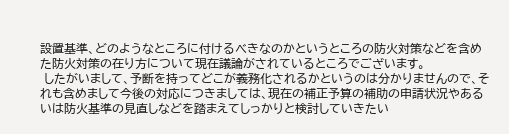設置基準、どのようなところに付けるべきなのかというところの防火対策などを含めた防火対策の在り方について現在議論がされているところでございます。
 したがいまして、予断を持ってどこが義務化されるかというのは分かりませんので、それも含めまして今後の対応につきましては、現在の補正予算の補助の申請状況やあるいは防火基準の見直しなどを踏まえてしっかりと検討していきたい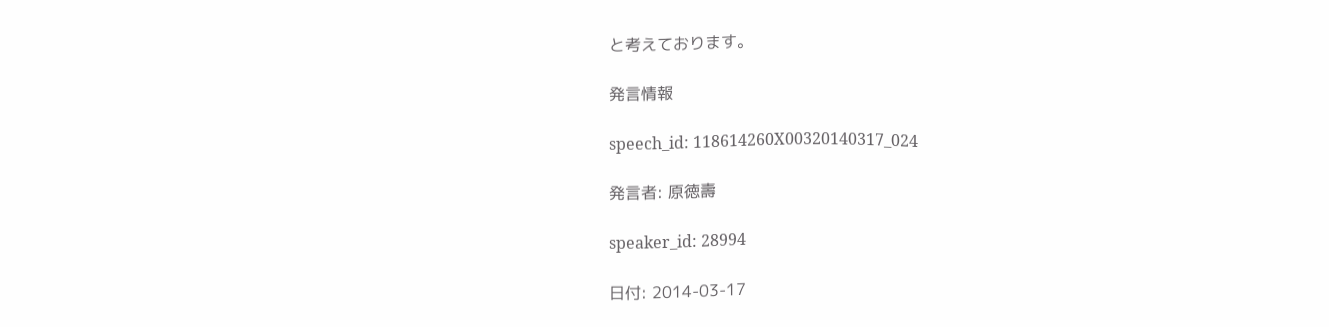と考えております。

発言情報

speech_id: 118614260X00320140317_024

発言者: 原徳壽

speaker_id: 28994

日付: 2014-03-17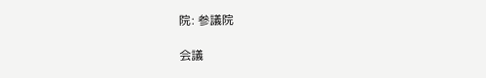院: 参議院

会議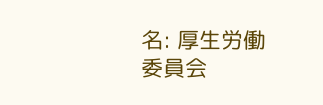名: 厚生労働委員会